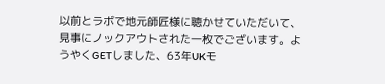以前とラボで地元師匠様に聴かせていただいて、見事にノックアウトされた一枚でございます。ようやくGETしました、63年UKモ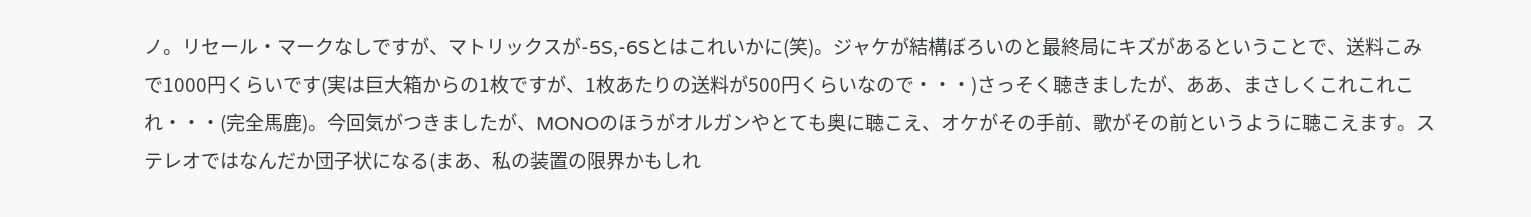ノ。リセール・マークなしですが、マトリックスが-5S,-6Sとはこれいかに(笑)。ジャケが結構ぼろいのと最終局にキズがあるということで、送料こみで1000円くらいです(実は巨大箱からの1枚ですが、1枚あたりの送料が500円くらいなので・・・)さっそく聴きましたが、ああ、まさしくこれこれこれ・・・(完全馬鹿)。今回気がつきましたが、MONOのほうがオルガンやとても奥に聴こえ、オケがその手前、歌がその前というように聴こえます。ステレオではなんだか団子状になる(まあ、私の装置の限界かもしれ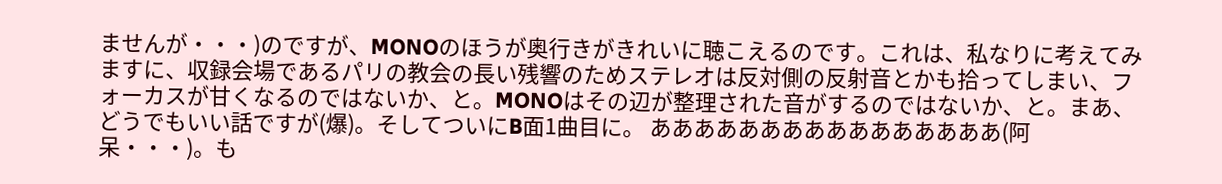ませんが・・・)のですが、MONOのほうが奥行きがきれいに聴こえるのです。これは、私なりに考えてみますに、収録会場であるパリの教会の長い残響のためステレオは反対側の反射音とかも拾ってしまい、フォーカスが甘くなるのではないか、と。MONOはその辺が整理された音がするのではないか、と。まあ、どうでもいい話ですが(爆)。そしてついにB面1曲目に。 ああああああああああああああああ(阿呆・・・)。も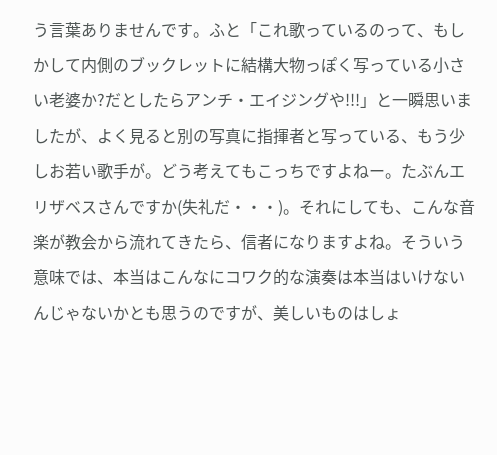う言葉ありませんです。ふと「これ歌っているのって、もしかして内側のブックレットに結構大物っぽく写っている小さい老婆か?だとしたらアンチ・エイジングや!!!」と一瞬思いましたが、よく見ると別の写真に指揮者と写っている、もう少しお若い歌手が。どう考えてもこっちですよねー。たぶんエリザベスさんですか(失礼だ・・・)。それにしても、こんな音楽が教会から流れてきたら、信者になりますよね。そういう意味では、本当はこんなにコワク的な演奏は本当はいけないんじゃないかとも思うのですが、美しいものはしょ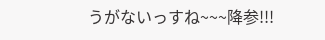うがないっすね~~~降参!!!